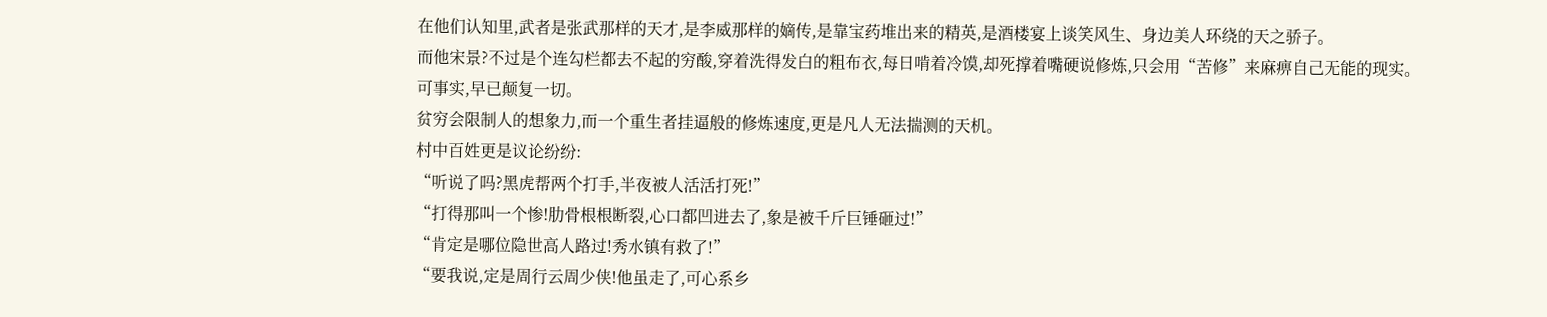在他们认知里,武者是张武那样的天才,是李威那样的嫡传,是靠宝药堆出来的精英,是酒楼宴上谈笑风生、身边美人环绕的天之骄子。
而他宋景?不过是个连勾栏都去不起的穷酸,穿着洗得发白的粗布衣,每日啃着冷馍,却死撑着嘴硬说修炼,只会用“苦修”来麻痹自己无能的现实。
可事实,早已颠复一切。
贫穷会限制人的想象力,而一个重生者挂逼般的修炼速度,更是凡人无法揣测的天机。
村中百姓更是议论纷纷:
“听说了吗?黑虎帮两个打手,半夜被人活活打死!”
“打得那叫一个惨!肋骨根根断裂,心口都凹进去了,象是被千斤巨锤砸过!”
“肯定是哪位隐世高人路过!秀水镇有救了!”
“要我说,定是周行云周少侠!他虽走了,可心系乡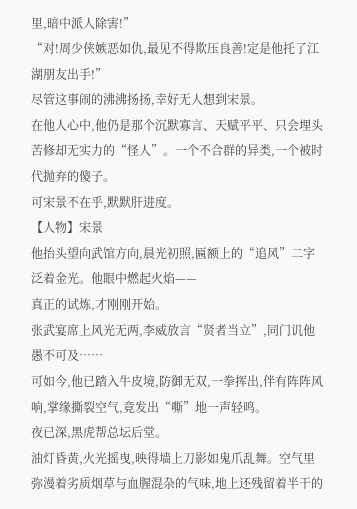里,暗中派人除害!”
“对!周少侠嫉恶如仇,最见不得欺压良善!定是他托了江湖朋友出手!”
尽管这事闹的沸沸扬扬,幸好无人想到宋景。
在他人心中,他仍是那个沉默寡言、天赋平平、只会埋头苦修却无实力的“怪人”。一个不合群的异类,一个被时代抛弃的傻子。
可宋景不在乎,默默肝进度。
【人物】宋景
他抬头望向武馆方向,晨光初照,匾额上的“追风”二字泛着金光。他眼中燃起火焰——
真正的试炼,才刚刚开始。
张武宴席上风光无两,李威放言“贤者当立”,同门讥他愚不可及……
可如今,他已踏入牛皮境,防御无双,一拳挥出,伴有阵阵风响,掌缘撕裂空气,竟发出“嘶”地一声轻鸣。
夜已深,黑虎帮总坛后堂。
油灯昏黄,火光摇曳,映得墙上刀影如鬼爪乱舞。空气里弥漫着劣质烟草与血腥混杂的气味,地上还残留着半干的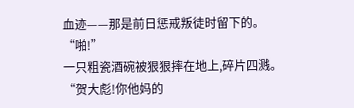血迹——那是前日惩戒叛徒时留下的。
“啪!”
一只粗瓷酒碗被狠狠摔在地上,碎片四溅。
“贺大彪!你他妈的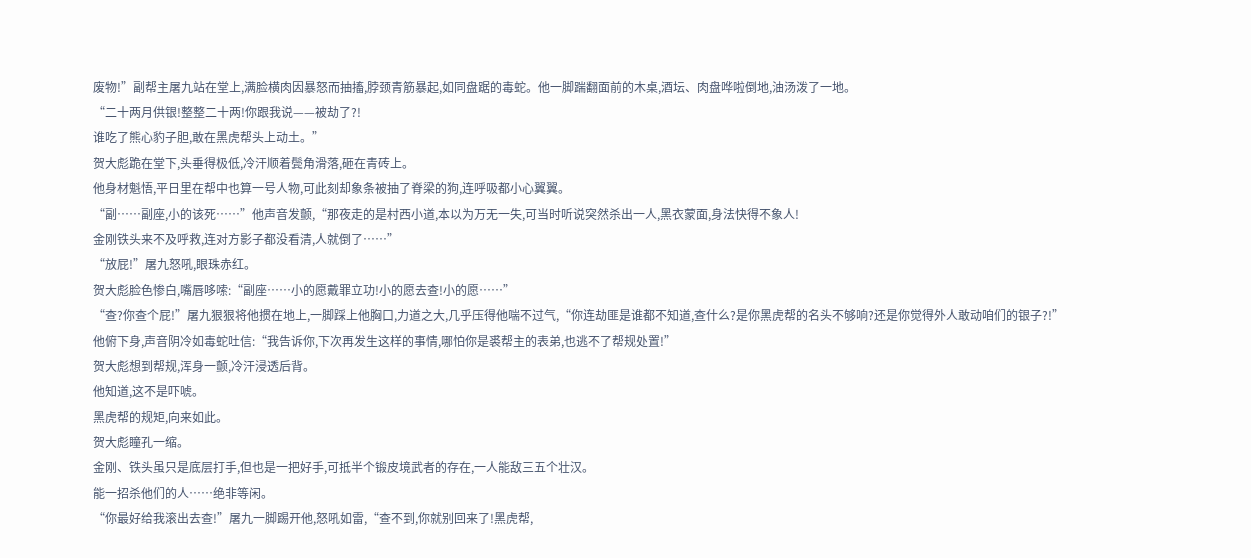废物!”副帮主屠九站在堂上,满脸横肉因暴怒而抽搐,脖颈青筋暴起,如同盘踞的毒蛇。他一脚踹翻面前的木桌,酒坛、肉盘哗啦倒地,油汤泼了一地。
“二十两月供银!整整二十两!你跟我说——被劫了?!
谁吃了熊心豹子胆,敢在黑虎帮头上动土。”
贺大彪跪在堂下,头垂得极低,冷汗顺着鬓角滑落,砸在青砖上。
他身材魁悟,平日里在帮中也算一号人物,可此刻却象条被抽了脊梁的狗,连呼吸都小心翼翼。
“副……副座,小的该死……”他声音发颤,“那夜走的是村西小道,本以为万无一失,可当时听说突然杀出一人,黑衣蒙面,身法快得不象人!
金刚铁头来不及呼救,连对方影子都没看清,人就倒了……”
“放屁!”屠九怒吼,眼珠赤红。
贺大彪脸色惨白,嘴唇哆嗦:“副座……小的愿戴罪立功!小的愿去查!小的愿……”
“查?你查个屁!”屠九狠狠将他掼在地上,一脚踩上他胸口,力道之大,几乎压得他喘不过气,“你连劫匪是谁都不知道,查什么?是你黑虎帮的名头不够响?还是你觉得外人敢动咱们的银子?!”
他俯下身,声音阴冷如毒蛇吐信:“我告诉你,下次再发生这样的事情,哪怕你是裘帮主的表弟,也逃不了帮规处置!”
贺大彪想到帮规,浑身一颤,冷汗浸透后背。
他知道,这不是吓唬。
黑虎帮的规矩,向来如此。
贺大彪瞳孔一缩。
金刚、铁头虽只是底层打手,但也是一把好手,可抵半个锻皮境武者的存在,一人能敌三五个壮汉。
能一招杀他们的人……绝非等闲。
“你最好给我滚出去查!”屠九一脚踢开他,怒吼如雷,“查不到,你就别回来了!黑虎帮,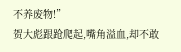不养废物!”
贺大彪跟跄爬起,嘴角溢血,却不敢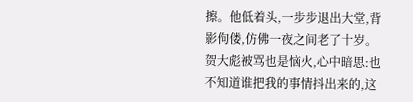擦。他低着头,一步步退出大堂,背影佝偻,仿佛一夜之间老了十岁。
贺大彪被骂也是恼火,心中暗思:也不知道谁把我的事情抖出来的,这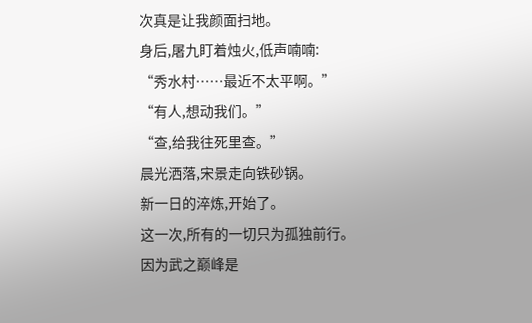次真是让我颜面扫地。
身后,屠九盯着烛火,低声喃喃:
“秀水村……最近不太平啊。”
“有人,想动我们。”
“查,给我往死里查。”
晨光洒落,宋景走向铁砂锅。
新一日的淬炼,开始了。
这一次,所有的一切只为孤独前行。
因为武之巅峰是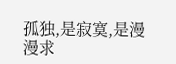孤独,是寂寞,是漫漫求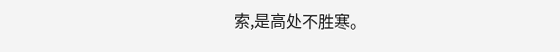索,是高处不胜寒。